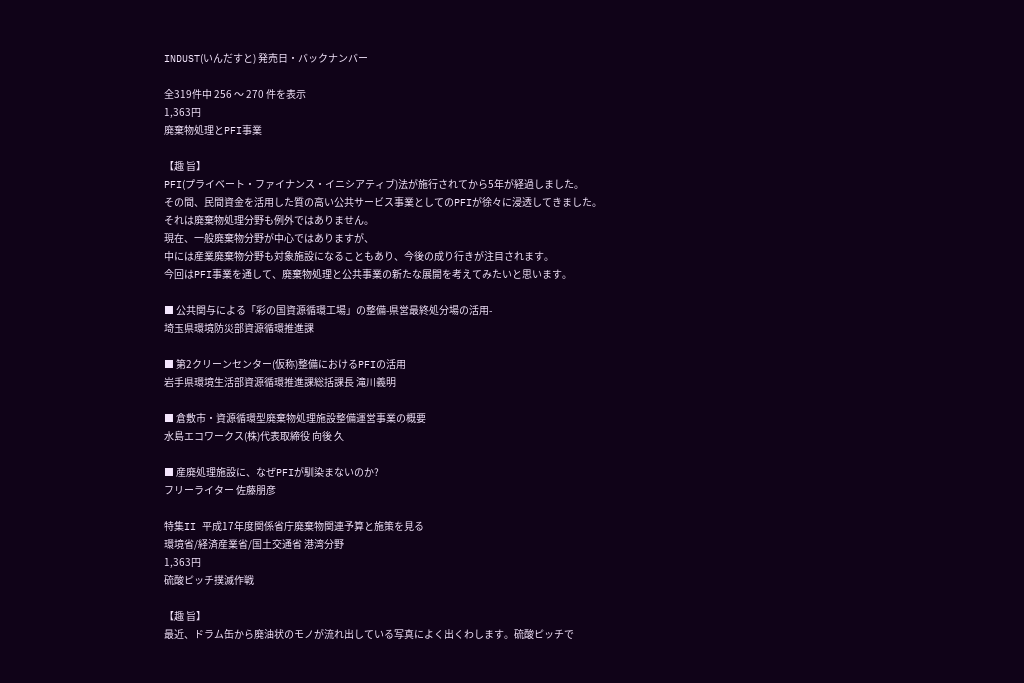INDUST(いんだすと) 発売日・バックナンバー

全319件中 256 〜 270 件を表示
1,363円
廃棄物処理とPFI事業

【趣 旨】
PFI(プライベート・ファイナンス・イニシアティブ)法が施行されてから5年が経過しました。
その間、民間資金を活用した質の高い公共サービス事業としてのPFIが徐々に浸透してきました。
それは廃棄物処理分野も例外ではありません。
現在、一般廃棄物分野が中心ではありますが、
中には産業廃棄物分野も対象施設になることもあり、今後の成り行きが注目されます。
今回はPFI事業を通して、廃棄物処理と公共事業の新たな展開を考えてみたいと思います。

■ 公共関与による「彩の国資源循環工場」の整備-県営最終処分場の活用-
埼玉県環境防災部資源循環推進課

■ 第2クリーンセンター(仮称)整備におけるPFIの活用
岩手県環境生活部資源循環推進課総括課長 滝川義明

■ 倉敷市・資源循環型廃棄物処理施設整備運営事業の概要
水島エコワークス(株)代表取締役 向後 久

■ 産廃処理施設に、なぜPFIが馴染まないのか?
フリーライター 佐藤朋彦

特集II 平成17年度関係省庁廃棄物関連予算と施策を見る
環境省/経済産業省/国土交通省 港湾分野
1,363円
硫酸ピッチ撲滅作戦

【趣 旨】
最近、ドラム缶から廃油状のモノが流れ出している写真によく出くわします。硫酸ピッチで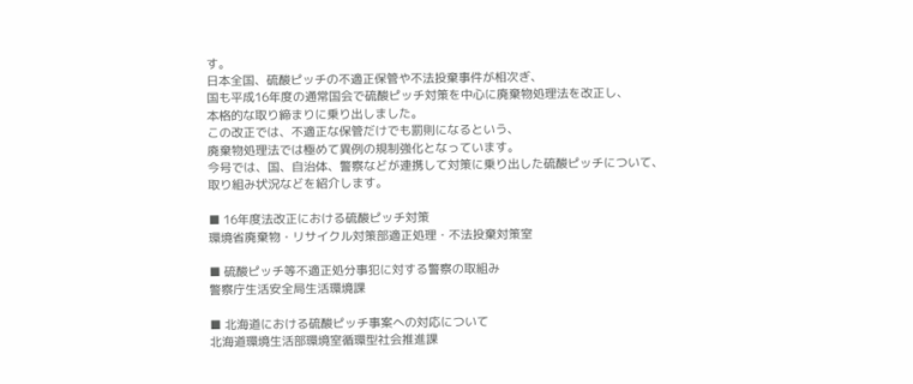す。
日本全国、硫酸ピッチの不適正保管や不法投棄事件が相次ぎ、
国も平成16年度の通常国会で硫酸ピッチ対策を中心に廃棄物処理法を改正し、
本格的な取り締まりに乗り出しました。
この改正では、不適正な保管だけでも罰則になるという、
廃棄物処理法では極めて異例の規制強化となっています。
今号では、国、自治体、警察などが連携して対策に乗り出した硫酸ピッチについて、
取り組み状況などを紹介します。

■ 16年度法改正における硫酸ピッチ対策
環境省廃棄物・リサイクル対策部適正処理・不法投棄対策室

■ 硫酸ピッチ等不適正処分事犯に対する警察の取組み
警察庁生活安全局生活環境課

■ 北海道における硫酸ピッチ事案への対応について
北海道環境生活部環境室循環型社会推進課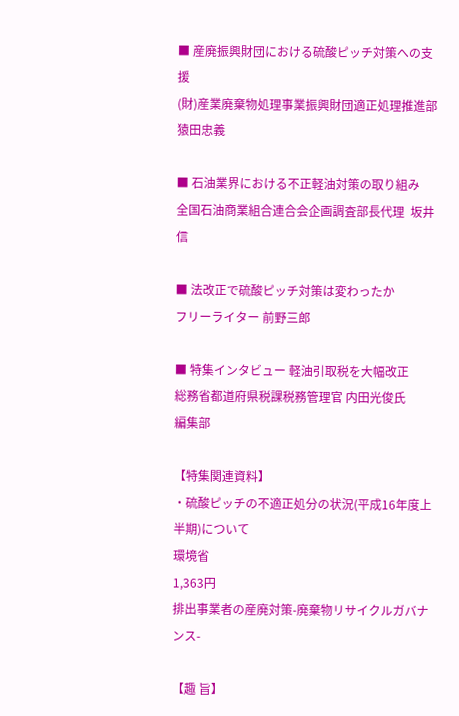■ 産廃振興財団における硫酸ピッチ対策への支援
(財)産業廃棄物処理事業振興財団適正処理推進部 猿田忠義

■ 石油業界における不正軽油対策の取り組み
全国石油商業組合連合会企画調査部長代理  坂井 信

■ 法改正で硫酸ピッチ対策は変わったか
フリーライター 前野三郎

■ 特集インタビュー 軽油引取税を大幅改正
総務省都道府県税課税務管理官 内田光俊氏
編集部

【特集関連資料】
・硫酸ピッチの不適正処分の状況(平成16年度上半期)について
環境省
1,363円
排出事業者の産廃対策-廃棄物リサイクルガバナンス-

【趣 旨】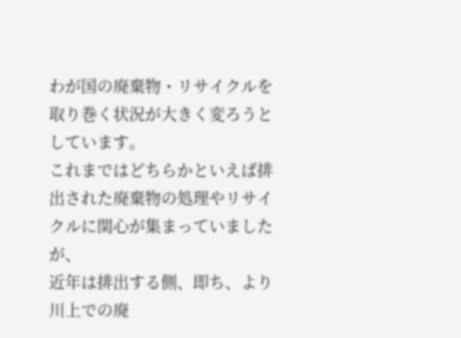わが国の廃棄物・リサイクルを取り巻く状況が大きく変ろうとしています。
これまではどちらかといえば排出された廃棄物の処理やリサイクルに関心が集まっていましたが、
近年は排出する側、即ち、より川上での廃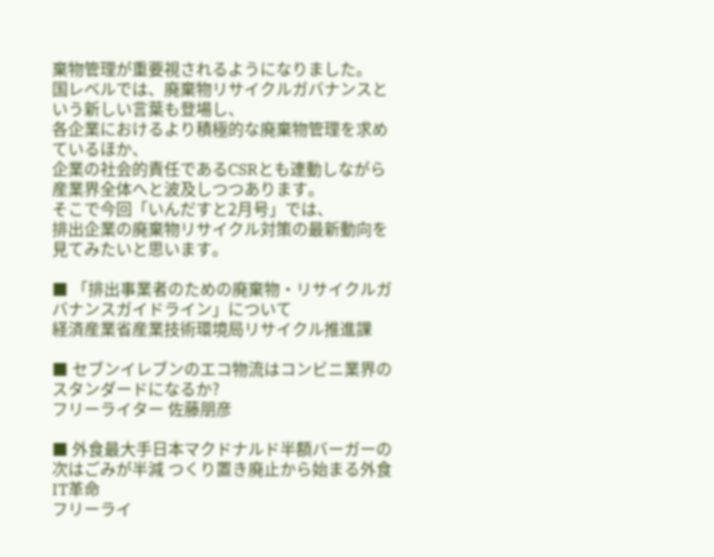棄物管理が重要視されるようになりました。
国レベルでは、廃棄物リサイクルガバナンスという新しい言葉も登場し、
各企業におけるより積極的な廃棄物管理を求めているほか、
企業の社会的責任であるCSRとも連動しながら産業界全体へと波及しつつあります。
そこで今回「いんだすと2月号」では、
排出企業の廃棄物リサイクル対策の最新動向を見てみたいと思います。

■ 「排出事業者のための廃棄物・リサイクルガバナンスガイドライン」について
経済産業省産業技術環境局リサイクル推進課

■ セブンイレブンのエコ物流はコンビニ業界のスタンダードになるか?
フリーライター 佐藤朋彦

■ 外食最大手日本マクドナルド半額バーガーの次はごみが半減 つくり置き廃止から始まる外食IT革命
フリーライ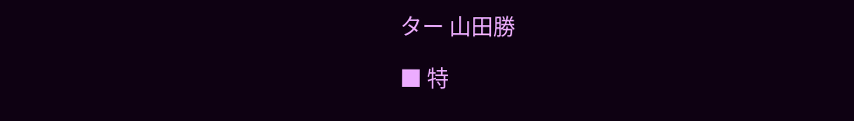ター 山田勝

■ 特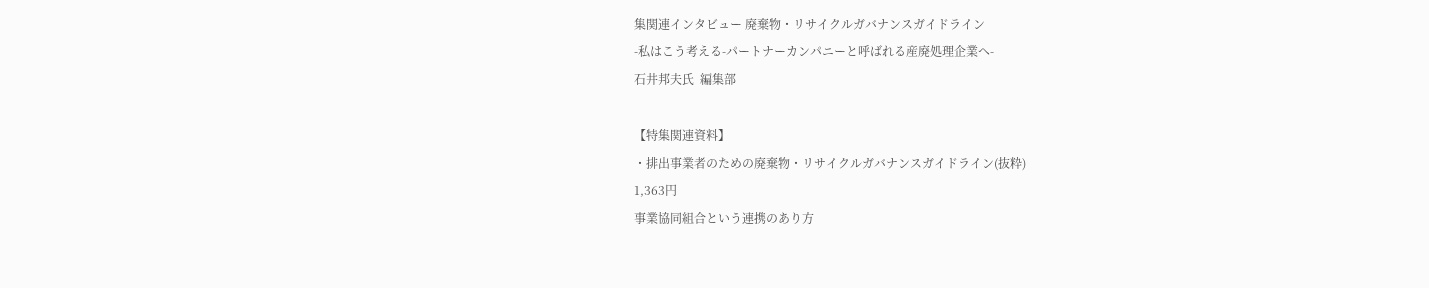集関連インタビュー 廃棄物・リサイクルガバナンスガイドライン
-私はこう考える-パートナーカンパニーと呼ばれる産廃処理企業へ-
石井邦夫氏  編集部

【特集関連資料】
・排出事業者のための廃棄物・リサイクルガバナンスガイドライン(抜粋)
1,363円
事業協同組合という連携のあり方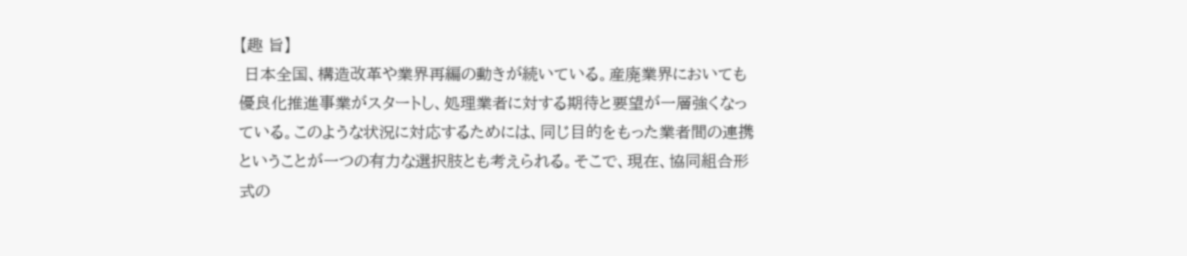【趣 旨】
 日本全国、構造改革や業界再編の動きが続いている。産廃業界においても優良化推進事業がスタートし、処理業者に対する期待と要望が一層強くなっている。このような状況に対応するためには、同じ目的をもった業者間の連携ということが一つの有力な選択肢とも考えられる。そこで、現在、協同組合形式の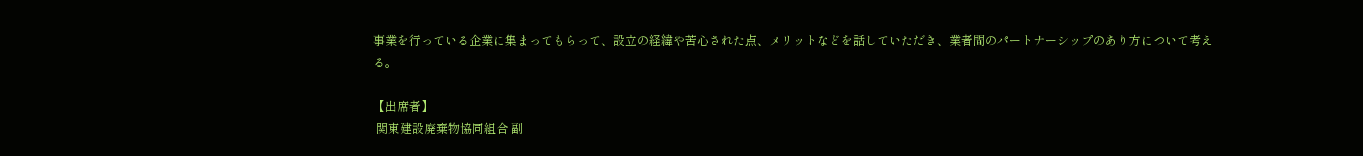事業を行っている企業に集まってもらって、設立の経緯や苦心された点、メリットなどを話していただき、業者間のパートナーシップのあり方について考える。

【出席者】
 関東建設廃棄物協同組合 副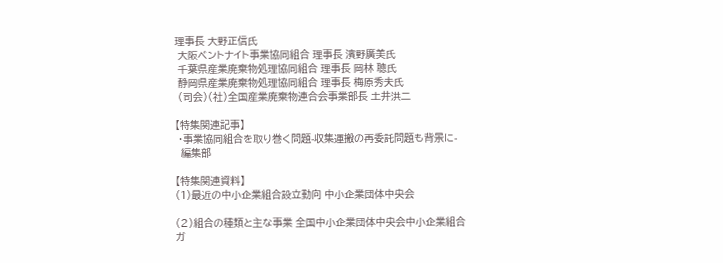理事長 大野正信氏
 大阪ベントナイト事業協同組合 理事長 濱野廣美氏
 千葉県産業廃棄物処理協同組合 理事長 岡林 聰氏
 静岡県産業廃棄物処理協同組合 理事長 梅原秀夫氏
 (司会)(社)全国産業廃棄物連合会事業部長 土井洪二

【特集関連記事】
 ・事業協同組合を取り巻く問題-収集運搬の再委託問題も背景に-
  編集部

【特集関連資料】
(1)最近の中小企業組合設立動向 中小企業団体中央会

(2)組合の種類と主な事業 全国中小企業団体中央会中小企業組合ガ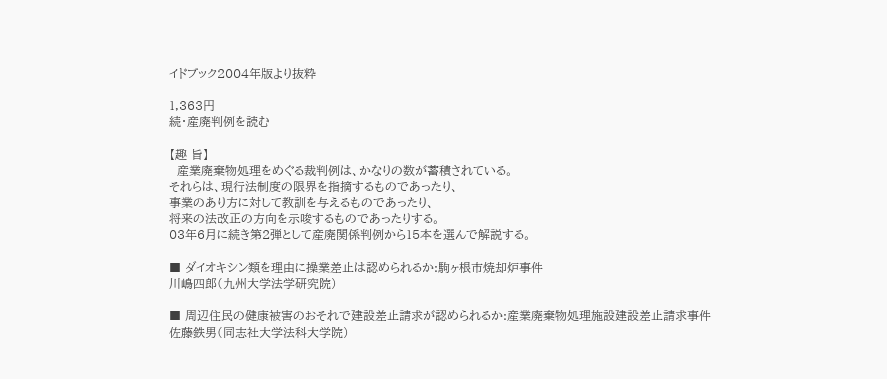イドブック2004年版より抜粋

1,363円
続・産廃判例を読む

【趣 旨】
  産業廃棄物処理をめぐる裁判例は、かなりの数が蓄積されている。
それらは、現行法制度の限界を指摘するものであったり、
事業のあり方に対して教訓を与えるものであったり、
将来の法改正の方向を示唆するものであったりする。
03年6月に続き第2弾として産廃関係判例から15本を選んで解説する。

■ ダイオキシン類を理由に操業差止は認められるか:駒ヶ根市焼却炉事件
川嶋四郎(九州大学法学研究院)

■ 周辺住民の健康被害のおそれで建設差止請求が認められるか:産業廃棄物処理施設建設差止請求事件
佐藤鉄男(同志社大学法科大学院)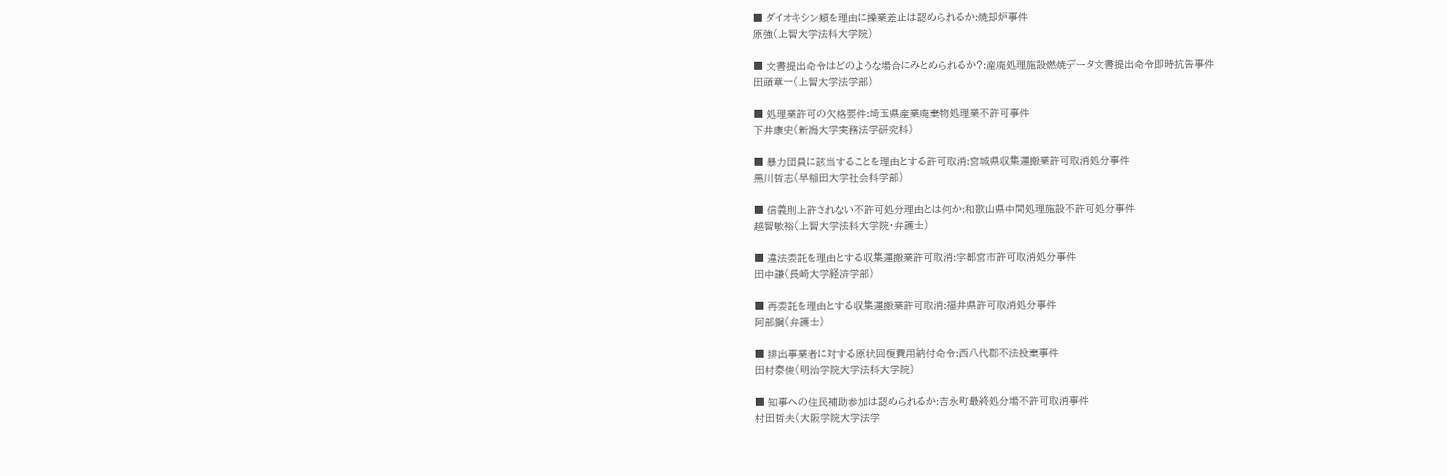■ ダイオキシン類を理由に操業差止は認められるか:焼却炉事件
原強(上智大学法科大学院)

■ 文書提出命令はどのような場合にみとめられるか?:産廃処理施設燃焼データ文書提出命令即時抗告事件
田頭章一(上智大学法学部)

■ 処理業許可の欠格要件:埼玉県産業廃棄物処理業不許可事件
下井康史(新潟大学実務法学研究科)

■ 暴力団員に該当することを理由とする許可取消:宮城県収集運搬業許可取消処分事件
黒川哲志(早稲田大学社会科学部)

■ 信義則上許されない不許可処分理由とは何か:和歌山県中間処理施設不許可処分事件
越智敏裕(上智大学法科大学院・弁護士)

■ 違法委託を理由とする収集運搬業許可取消:宇都宮市許可取消処分事件
田中謙(長崎大学経済学部)

■ 再委託を理由とする収集運搬業許可取消:福井県許可取消処分事件
阿部鋼(弁護士)

■ 排出事業者に対する原状回復費用納付命令:西八代郡不法投棄事件
田村泰俊(明治学院大学法科大学院)

■ 知事への住民補助参加は認められるか:吉永町最終処分場不許可取消事件
村田哲夫(大阪学院大学法学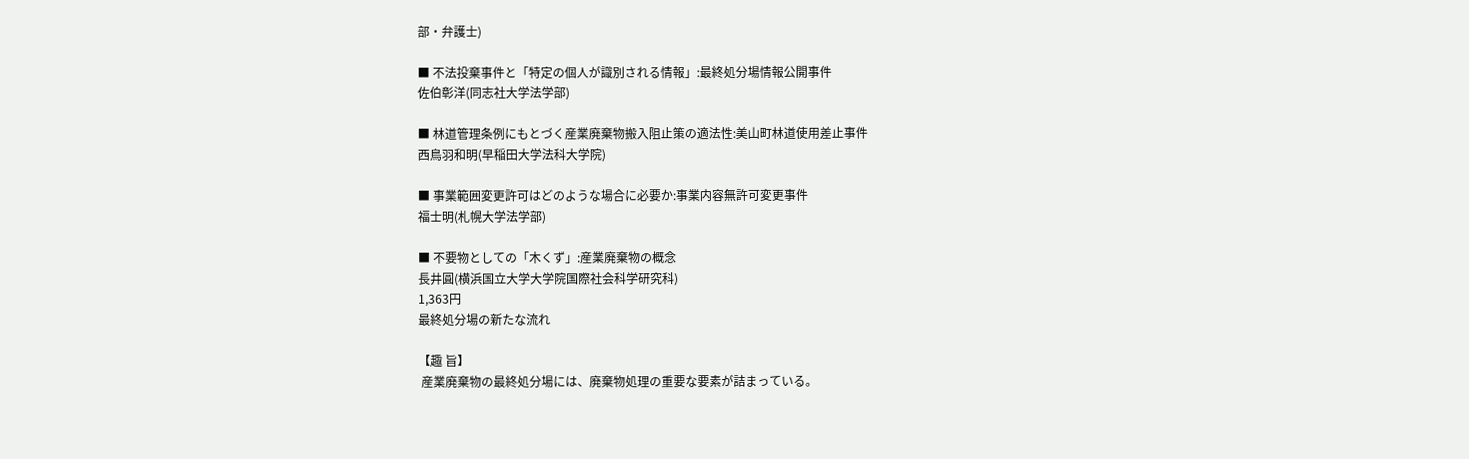部・弁護士)

■ 不法投棄事件と「特定の個人が識別される情報」:最終処分場情報公開事件
佐伯彰洋(同志社大学法学部)

■ 林道管理条例にもとづく産業廃棄物搬入阻止策の適法性:美山町林道使用差止事件
西鳥羽和明(早稲田大学法科大学院)

■ 事業範囲変更許可はどのような場合に必要か:事業内容無許可変更事件
福士明(札幌大学法学部)

■ 不要物としての「木くず」:産業廃棄物の概念
長井圓(横浜国立大学大学院国際社会科学研究科)
1,363円
最終処分場の新たな流れ

【趣 旨】
 産業廃棄物の最終処分場には、廃棄物処理の重要な要素が詰まっている。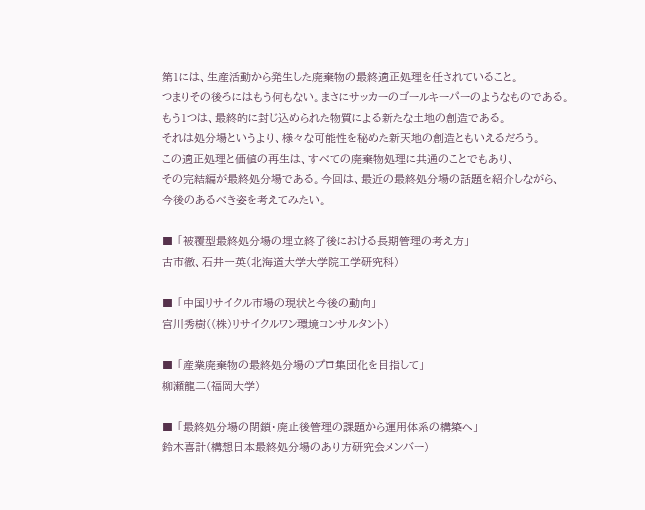第1には、生産活動から発生した廃棄物の最終適正処理を任されていること。
つまりその後ろにはもう何もない。まさにサッカーのゴールキーパーのようなものである。
もう1つは、最終的に封じ込められた物質による新たな土地の創造である。
それは処分場というより、様々な可能性を秘めた新天地の創造ともいえるだろう。
この適正処理と価値の再生は、すべての廃棄物処理に共通のことでもあり、
その完結編が最終処分場である。今回は、最近の最終処分場の話題を紹介しながら、
今後のあるべき姿を考えてみたい。

■ 「被覆型最終処分場の埋立終了後における長期管理の考え方」
古市徹、石井一英(北海道大学大学院工学研究科)

■ 「中国リサイクル市場の現状と今後の動向」
宮川秀樹((株)リサイクルワン環境コンサルタント)

■ 「産業廃棄物の最終処分場のプロ集団化を目指して」
柳瀬龍二(福岡大学)

■ 「最終処分場の閉鎖・廃止後管理の課題から運用体系の構築へ」
鈴木喜計(構想日本最終処分場のあり方研究会メンバー)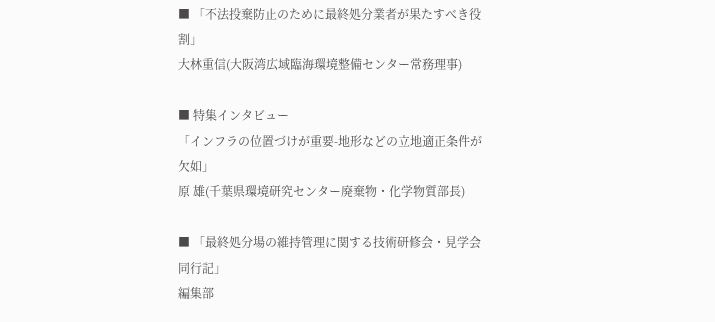■ 「不法投棄防止のために最終処分業者が果たすべき役割」
大林重信(大阪湾広域臨海環境整備センター常務理事)

■ 特集インタビュー
「インフラの位置づけが重要-地形などの立地適正条件が欠如」
原 雄(千葉県環境研究センター廃棄物・化学物質部長)

■ 「最終処分場の維持管理に関する技術研修会・見学会同行記」
編集部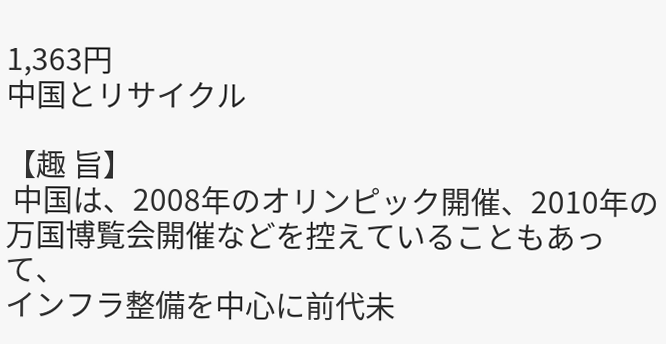1,363円
中国とリサイクル

【趣 旨】
 中国は、2008年のオリンピック開催、2010年の万国博覧会開催などを控えていることもあって、
インフラ整備を中心に前代未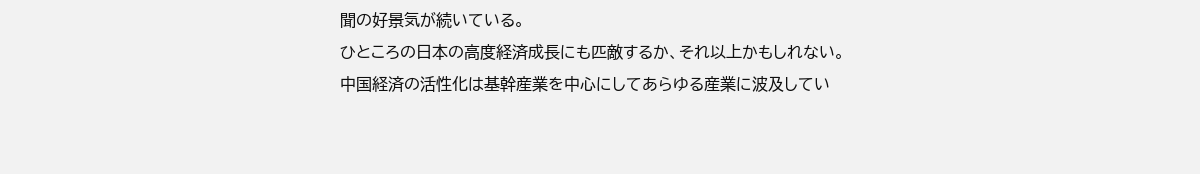聞の好景気が続いている。
ひところの日本の高度経済成長にも匹敵するか、それ以上かもしれない。
中国経済の活性化は基幹産業を中心にしてあらゆる産業に波及してい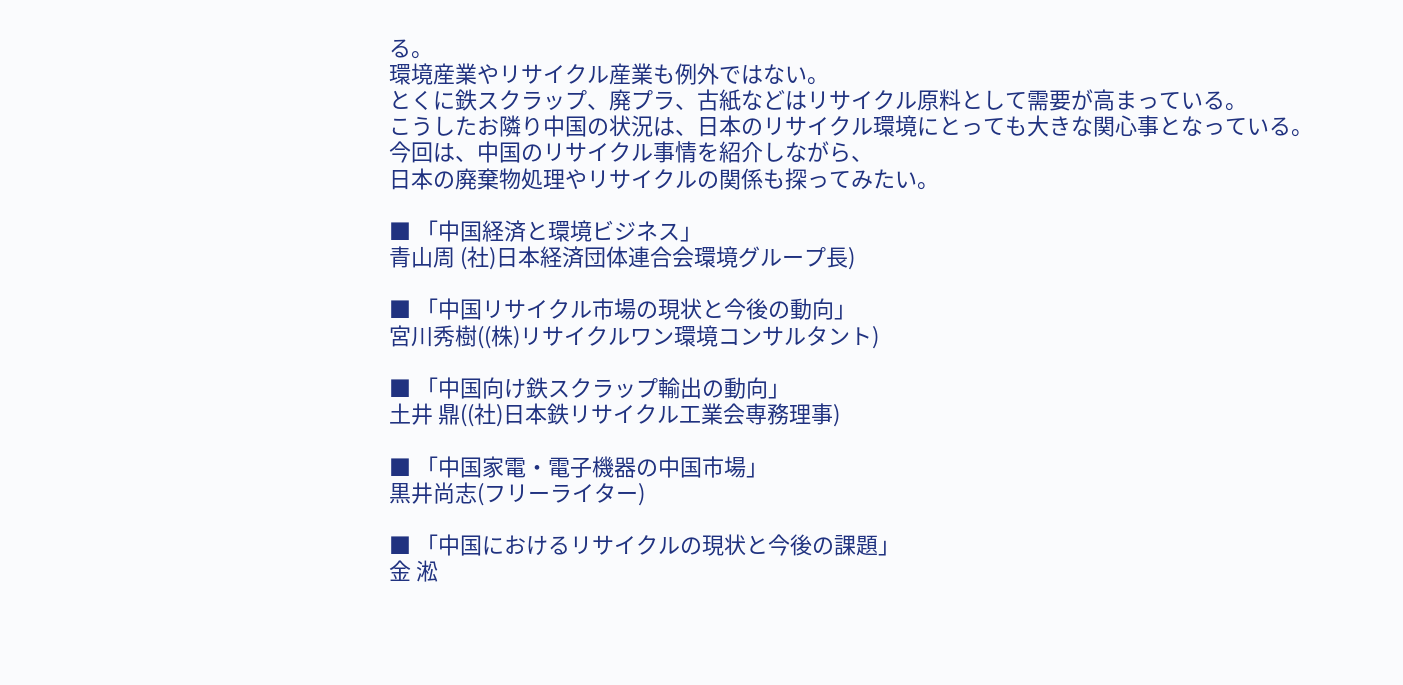る。
環境産業やリサイクル産業も例外ではない。
とくに鉄スクラップ、廃プラ、古紙などはリサイクル原料として需要が高まっている。
こうしたお隣り中国の状況は、日本のリサイクル環境にとっても大きな関心事となっている。
今回は、中国のリサイクル事情を紹介しながら、
日本の廃棄物処理やリサイクルの関係も探ってみたい。

■ 「中国経済と環境ビジネス」
青山周 (社)日本経済団体連合会環境グループ長)

■ 「中国リサイクル市場の現状と今後の動向」
宮川秀樹((株)リサイクルワン環境コンサルタント)

■ 「中国向け鉄スクラップ輸出の動向」
土井 鼎((社)日本鉄リサイクル工業会専務理事)

■ 「中国家電・電子機器の中国市場」
黒井尚志(フリーライター)

■ 「中国におけるリサイクルの現状と今後の課題」
金 淞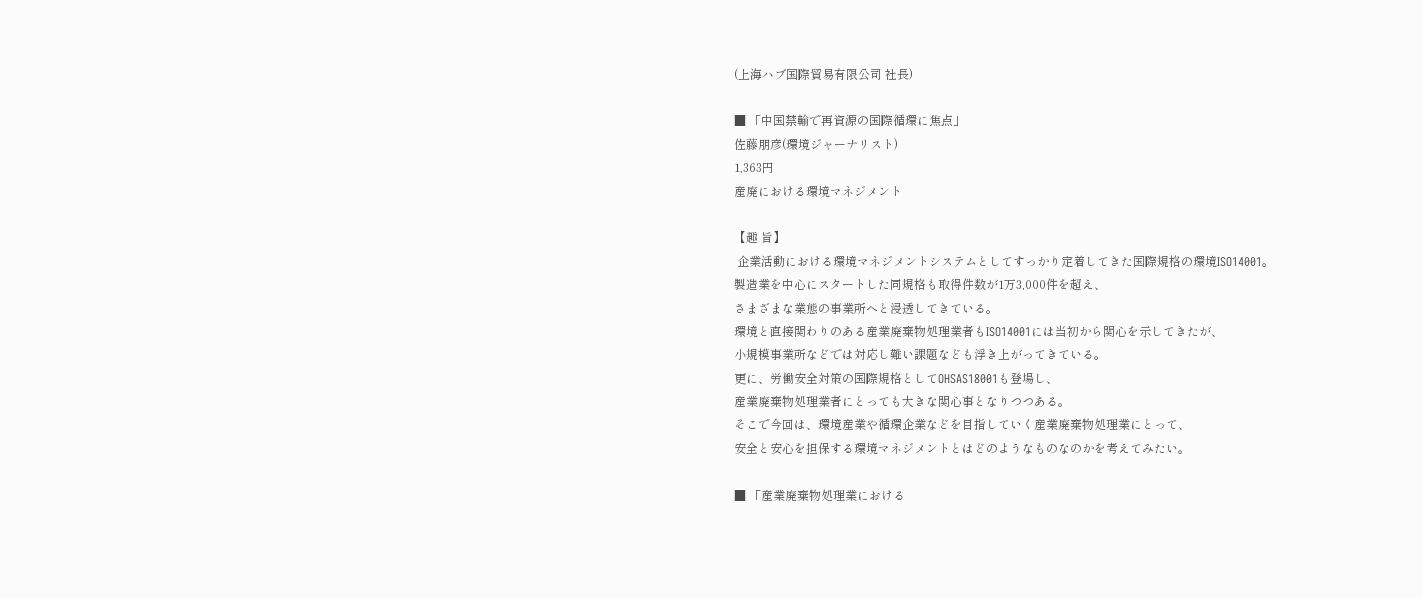(上海ハブ国際貿易有限公司 社長)

■ 「中国禁輸で再資源の国際循環に焦点」
佐藤朋彦(環境ジャーナリスト)
1,363円
産廃における環境マネジメント

【趣 旨】
 企業活動における環境マネジメントシステムとしてすっかり定着してきた国際規格の環境ISO14001。
製造業を中心にスタートした同規格も取得件数が1万3,000件を超え、
さまざまな業態の事業所へと浸透してきている。
環境と直接関わりのある産業廃棄物処理業者もISO14001には当初から関心を示してきたが、
小規模事業所などでは対応し難い課題なども浮き上がってきている。
更に、労働安全対策の国際規格としてOHSAS18001も登場し、
産業廃棄物処理業者にとっても大きな関心事となりつつある。
そこで今回は、環境産業や循環企業などを目指していく産業廃棄物処理業にとって、
安全と安心を担保する環境マネジメントとはどのようなものなのかを考えてみたい。

■ 「産業廃棄物処理業における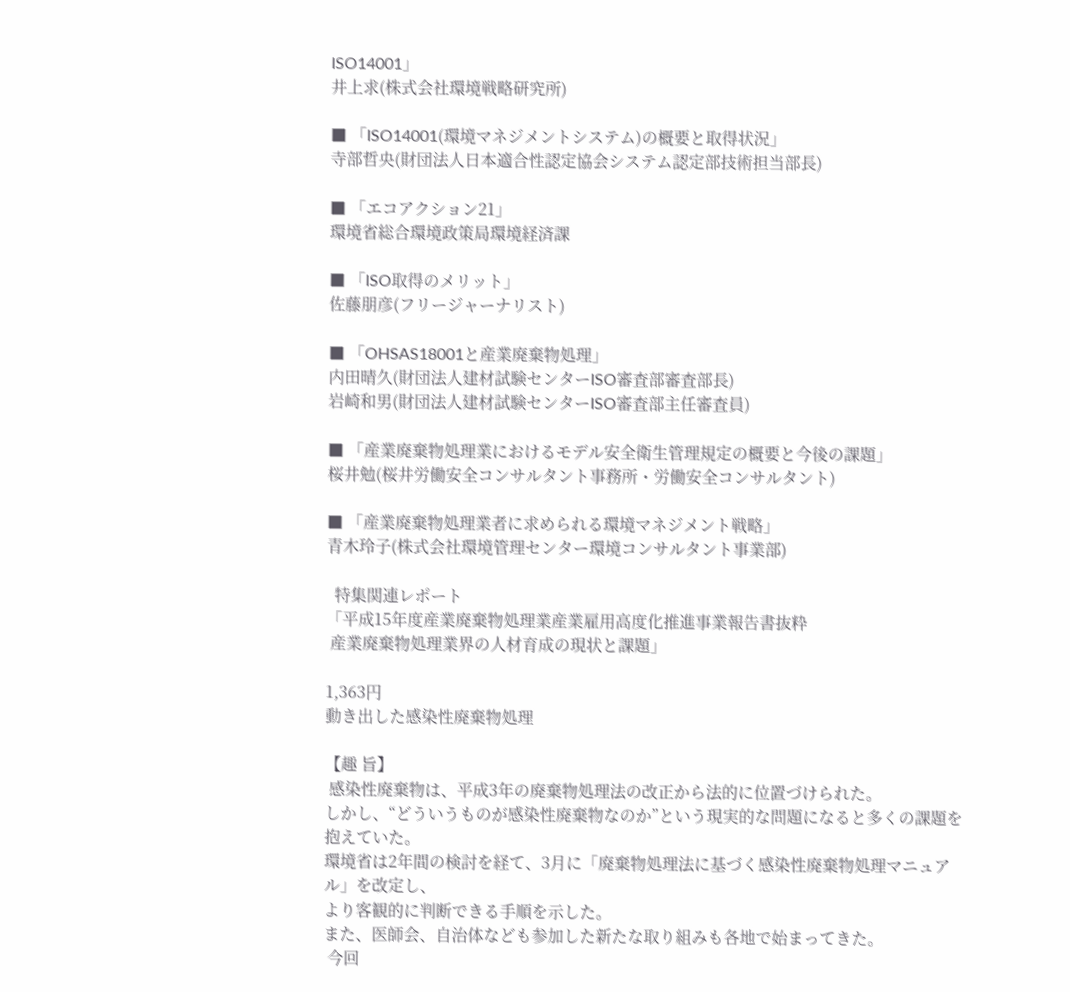ISO14001」
井上求(株式会社環境戦略研究所)

■ 「ISO14001(環境マネジメントシステム)の概要と取得状況」
寺部哲央(財団法人日本適合性認定協会システム認定部技術担当部長)

■ 「エコアクション21」
環境省総合環境政策局環境経済課

■ 「ISO取得のメリット」
佐藤朋彦(フリージャーナリスト)

■ 「OHSAS18001と産業廃棄物処理」
内田晴久(財団法人建材試験センターISO審査部審査部長)
岩崎和男(財団法人建材試験センターISO審査部主任審査員)

■ 「産業廃棄物処理業におけるモデル安全衛生管理規定の概要と今後の課題」
桜井勉(桜井労働安全コンサルタント事務所・労働安全コンサルタント)

■ 「産業廃棄物処理業者に求められる環境マネジメント戦略」
青木玲子(株式会社環境管理センター環境コンサルタント事業部)

  特集関連レポート
「平成15年度産業廃棄物処理業産業雇用高度化推進事業報告書抜粋
 産業廃棄物処理業界の人材育成の現状と課題」

1,363円
動き出した感染性廃棄物処理

【趣 旨】
 感染性廃棄物は、平成3年の廃棄物処理法の改正から法的に位置づけられた。
しかし、“どういうものが感染性廃棄物なのか”という現実的な問題になると多くの課題を抱えていた。
環境省は2年間の検討を経て、3月に「廃棄物処理法に基づく感染性廃棄物処理マニュアル」を改定し、
より客観的に判断できる手順を示した。
また、医師会、自治体なども参加した新たな取り組みも各地で始まってきた。
 今回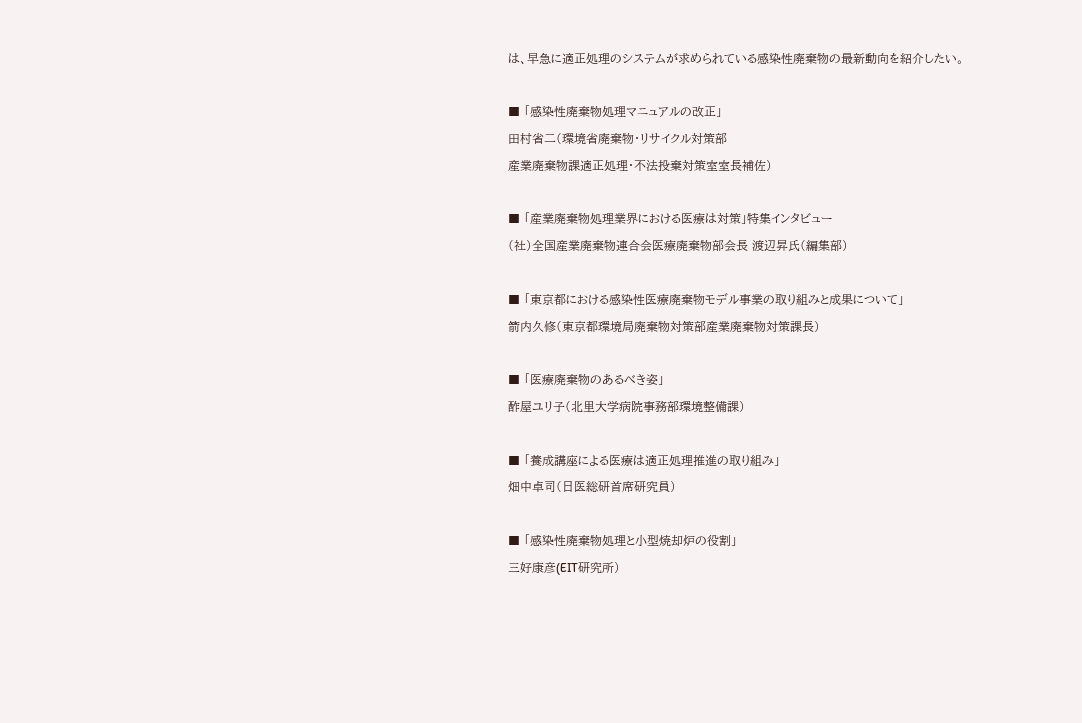は、早急に適正処理のシステムが求められている感染性廃棄物の最新動向を紹介したい。

■ 「感染性廃棄物処理マニュアルの改正」
田村省二(環境省廃棄物・リサイクル対策部
産業廃棄物課適正処理・不法投棄対策室室長補佐)

■ 「産業廃棄物処理業界における医療は対策」特集インタビュー
(社)全国産業廃棄物連合会医療廃棄物部会長 渡辺昇氏(編集部)

■ 「東京都における感染性医療廃棄物モデル事業の取り組みと成果について」
箭内久修(東京都環境局廃棄物対策部産業廃棄物対策課長)

■ 「医療廃棄物のあるべき姿」
酢屋ユリ子(北里大学病院事務部環境整備課)

■ 「養成講座による医療は適正処理推進の取り組み」
畑中卓司(日医総研首席研究員)

■ 「感染性廃棄物処理と小型焼却炉の役割」
三好康彦(EIT研究所)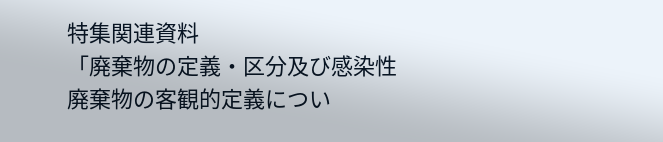特集関連資料
「廃棄物の定義・区分及び感染性廃棄物の客観的定義につい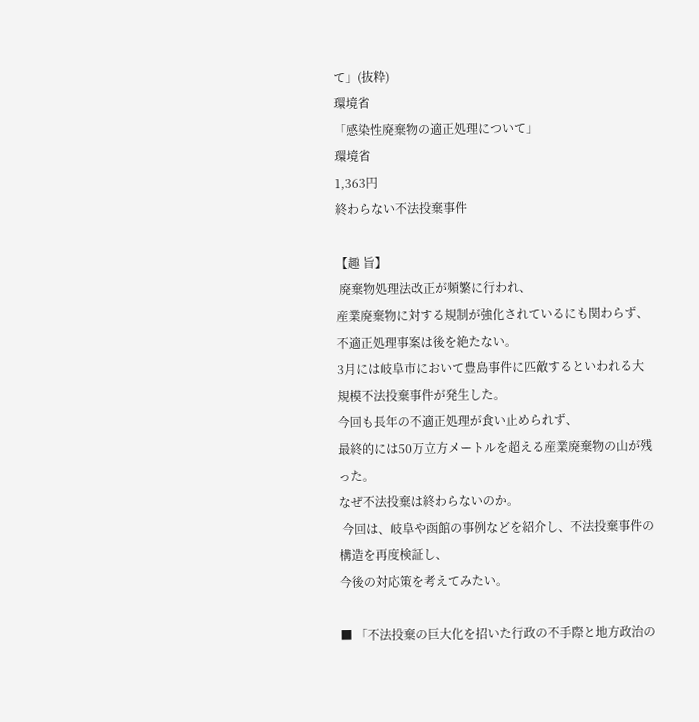て」(抜粋)
環境省
「感染性廃棄物の適正処理について」
環境省
1,363円
終わらない不法投棄事件

【趣 旨】
 廃棄物処理法改正が頻繁に行われ、
産業廃棄物に対する規制が強化されているにも関わらず、不適正処理事案は後を絶たない。
3月には岐阜市において豊島事件に匹敵するといわれる大規模不法投棄事件が発生した。
今回も長年の不適正処理が食い止められず、
最終的には50万立方メートルを超える産業廃棄物の山が残った。
なぜ不法投棄は終わらないのか。
 今回は、岐阜や函館の事例などを紹介し、不法投棄事件の構造を再度検証し、
今後の対応策を考えてみたい。

■ 「不法投棄の巨大化を招いた行政の不手際と地方政治の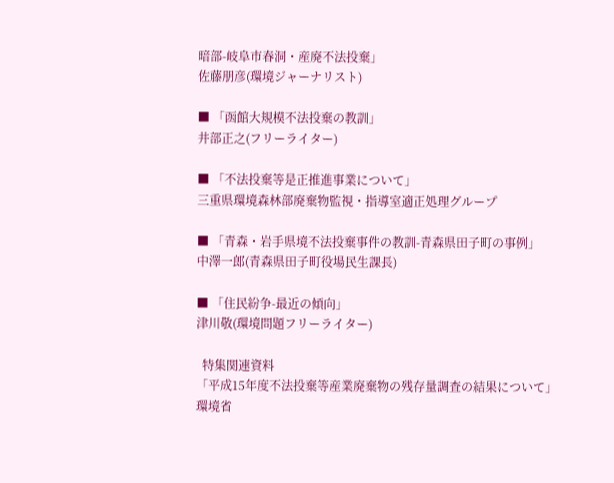暗部-岐阜市春洞・産廃不法投棄」
佐藤朋彦(環境ジャーナリスト)

■ 「函館大規模不法投棄の教訓」
井部正之(フリーライター)

■ 「不法投棄等是正推進事業について」
三重県環境森林部廃棄物監視・指導室適正処理グループ

■ 「青森・岩手県境不法投棄事件の教訓-青森県田子町の事例」
中澤一郎(青森県田子町役場民生課長)

■ 「住民紛争-最近の傾向」
津川敬(環境問題フリーライター)

  特集関連資料
「平成15年度不法投棄等産業廃棄物の残存量調査の結果について」
環境省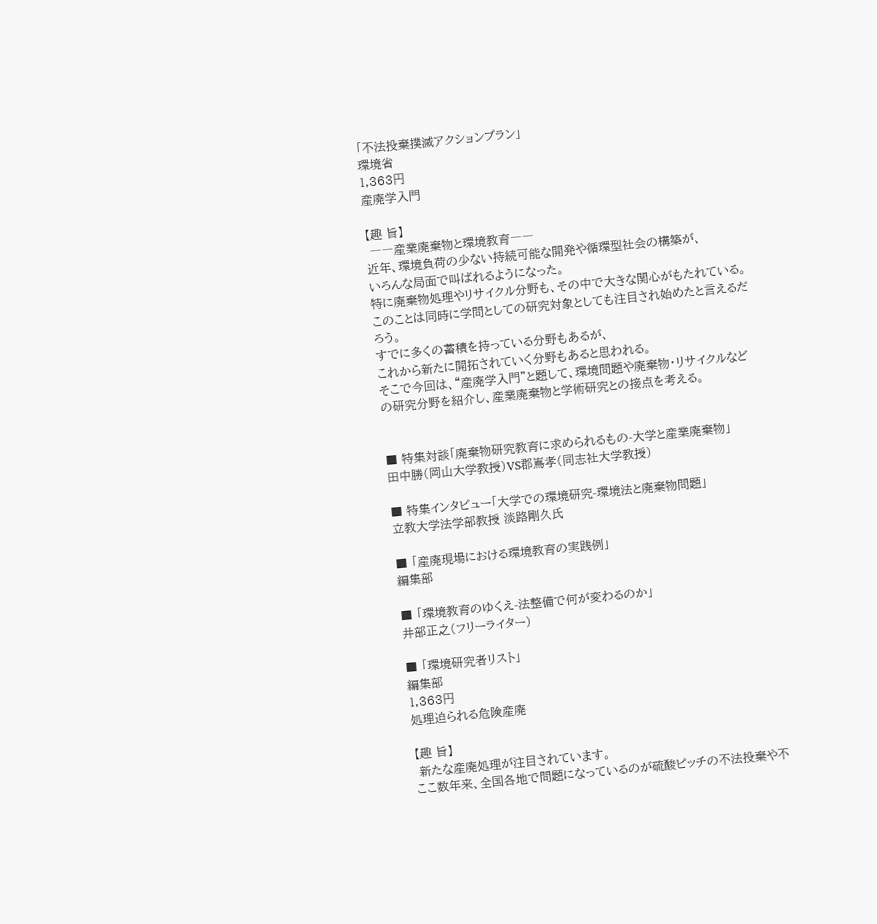「不法投棄撲滅アクションプラン」
環境省
1,363円
産廃学入門

【趣 旨】
 ――産業廃棄物と環境教育――
近年、環境負荷の少ない持続可能な開発や循環型社会の構築が、
いろんな局面で叫ばれるようになった。
特に廃棄物処理やリサイクル分野も、その中で大きな関心がもたれている。
このことは同時に学問としての研究対象としても注目され始めたと言えるだろう。
すでに多くの蓄積を持っている分野もあるが、
これから新たに開拓されていく分野もあると思われる。
そこで今回は、“産廃学入門”と題して、環境問題や廃棄物・リサイクルなどの研究分野を紹介し、産業廃棄物と学術研究との接点を考える。


■ 特集対談「廃棄物研究教育に求められるもの-大学と産業廃棄物」
田中勝(岡山大学教授)VS郡嶌孝(同志社大学教授)

■ 特集インタビュー「大学での環境研究-環境法と廃棄物問題」
立教大学法学部教授 淡路剛久氏

■ 「産廃現場における環境教育の実践例」
編集部

■ 「環境教育のゆくえ-法整備で何が変わるのか」
井部正之(フリーライター)

■ 「環境研究者リスト」
編集部
1,363円
処理迫られる危険産廃

【趣 旨】
 新たな産廃処理が注目されています。
ここ数年来、全国各地で問題になっているのが硫酸ピッチの不法投棄や不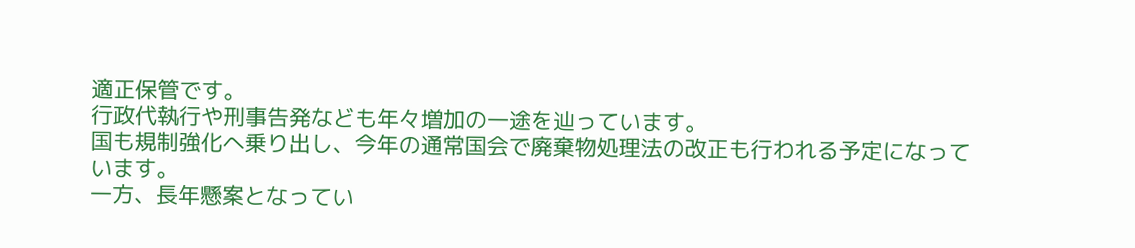適正保管です。
行政代執行や刑事告発なども年々増加の一途を辿っています。
国も規制強化へ乗り出し、今年の通常国会で廃棄物処理法の改正も行われる予定になっています。
一方、長年懸案となってい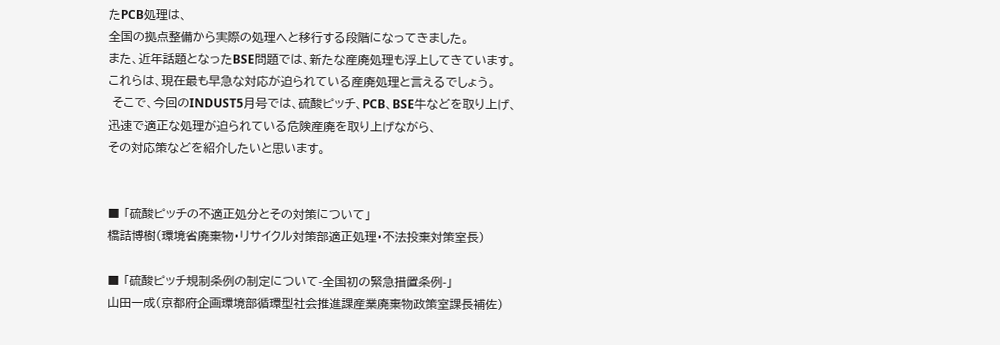たPCB処理は、
全国の拠点整備から実際の処理へと移行する段階になってきました。
また、近年話題となったBSE問題では、新たな産廃処理も浮上してきています。
これらは、現在最も早急な対応が迫られている産廃処理と言えるでしょう。
 そこで、今回のINDUST5月号では、硫酸ピッチ、PCB、BSE牛などを取り上げ、
迅速で適正な処理が迫られている危険産廃を取り上げながら、
その対応策などを紹介したいと思います。


■ 「硫酸ピッチの不適正処分とその対策について」
橋詰博樹(環境省廃棄物・リサイクル対策部適正処理・不法投棄対策室長)

■ 「硫酸ピッチ規制条例の制定について-全国初の緊急措置条例-」
山田一成(京都府企画環境部循環型社会推進課産業廃棄物政策室課長補佐)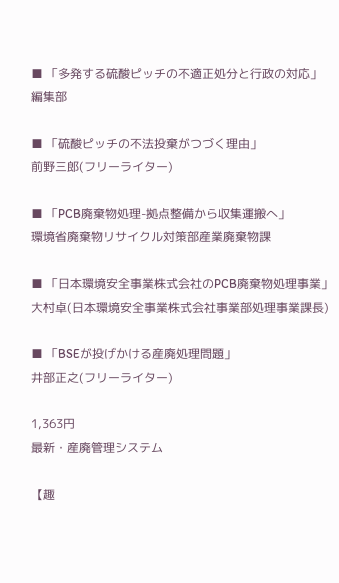■ 「多発する硫酸ピッチの不適正処分と行政の対応」
編集部

■ 「硫酸ピッチの不法投棄がつづく理由」
前野三郎(フリーライター)

■ 「PCB廃棄物処理-拠点整備から収集運搬へ」
環境省廃棄物リサイクル対策部産業廃棄物課

■ 「日本環境安全事業株式会社のPCB廃棄物処理事業」
大村卓(日本環境安全事業株式会社事業部処理事業課長)

■ 「BSEが投げかける産廃処理問題」
井部正之(フリーライター)

1,363円
最新・産廃管理システム

【趣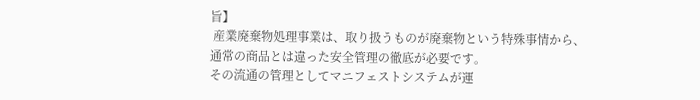旨】
 産業廃棄物処理事業は、取り扱うものが廃棄物という特殊事情から、
通常の商品とは違った安全管理の徹底が必要です。
その流通の管理としてマニフェストシステムが運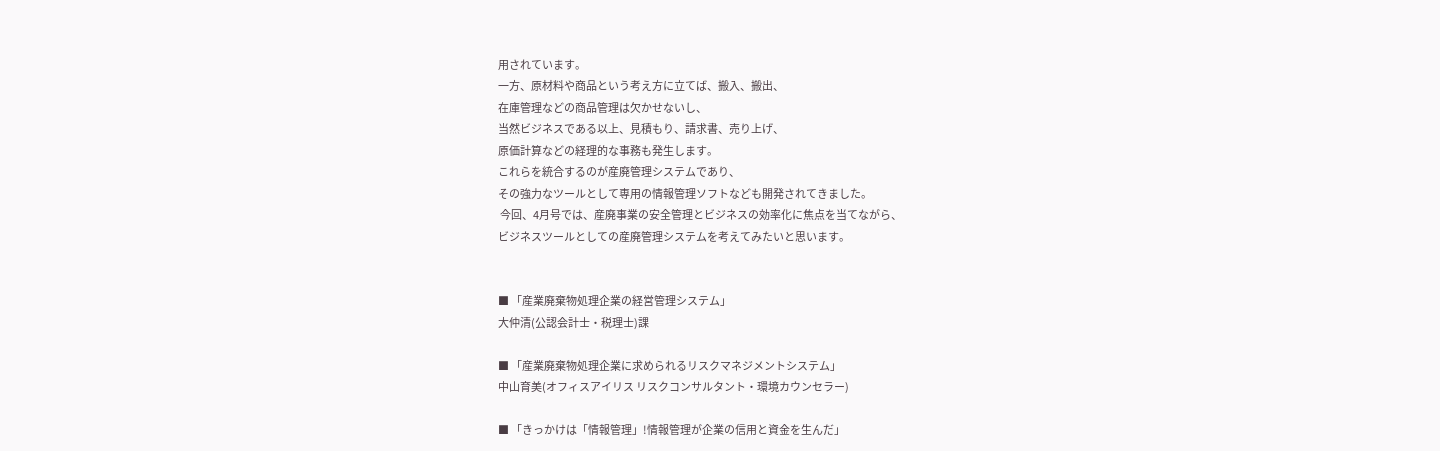用されています。
一方、原材料や商品という考え方に立てば、搬入、搬出、
在庫管理などの商品管理は欠かせないし、
当然ビジネスである以上、見積もり、請求書、売り上げ、
原価計算などの経理的な事務も発生します。
これらを統合するのが産廃管理システムであり、
その強力なツールとして専用の情報管理ソフトなども開発されてきました。
 今回、4月号では、産廃事業の安全管理とビジネスの効率化に焦点を当てながら、
ビジネスツールとしての産廃管理システムを考えてみたいと思います。


■ 「産業廃棄物処理企業の経営管理システム」
大仲清(公認会計士・税理士)課

■ 「産業廃棄物処理企業に求められるリスクマネジメントシステム」
中山育美(オフィスアイリス リスクコンサルタント・環境カウンセラー)

■ 「きっかけは「情報管理」!情報管理が企業の信用と資金を生んだ」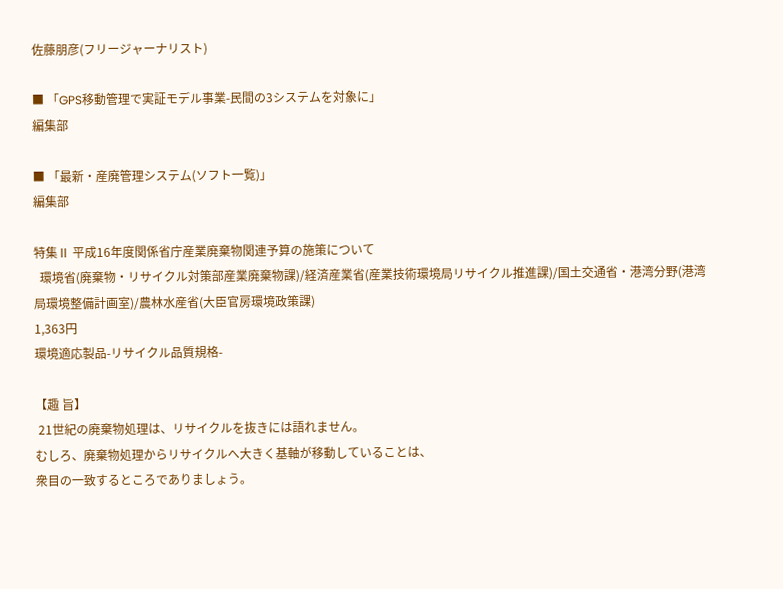佐藤朋彦(フリージャーナリスト)

■ 「GPS移動管理で実証モデル事業-民間の3システムを対象に」
編集部

■ 「最新・産廃管理システム(ソフト一覧)」
編集部

特集Ⅱ 平成16年度関係省庁産業廃棄物関連予算の施策について
  環境省(廃棄物・リサイクル対策部産業廃棄物課)/経済産業省(産業技術環境局リサイクル推進課)/国土交通省・港湾分野(港湾局環境整備計画室)/農林水産省(大臣官房環境政策課)
1,363円
環境適応製品-リサイクル品質規格-

【趣 旨】
 21世紀の廃棄物処理は、リサイクルを抜きには語れません。
むしろ、廃棄物処理からリサイクルへ大きく基軸が移動していることは、
衆目の一致するところでありましょう。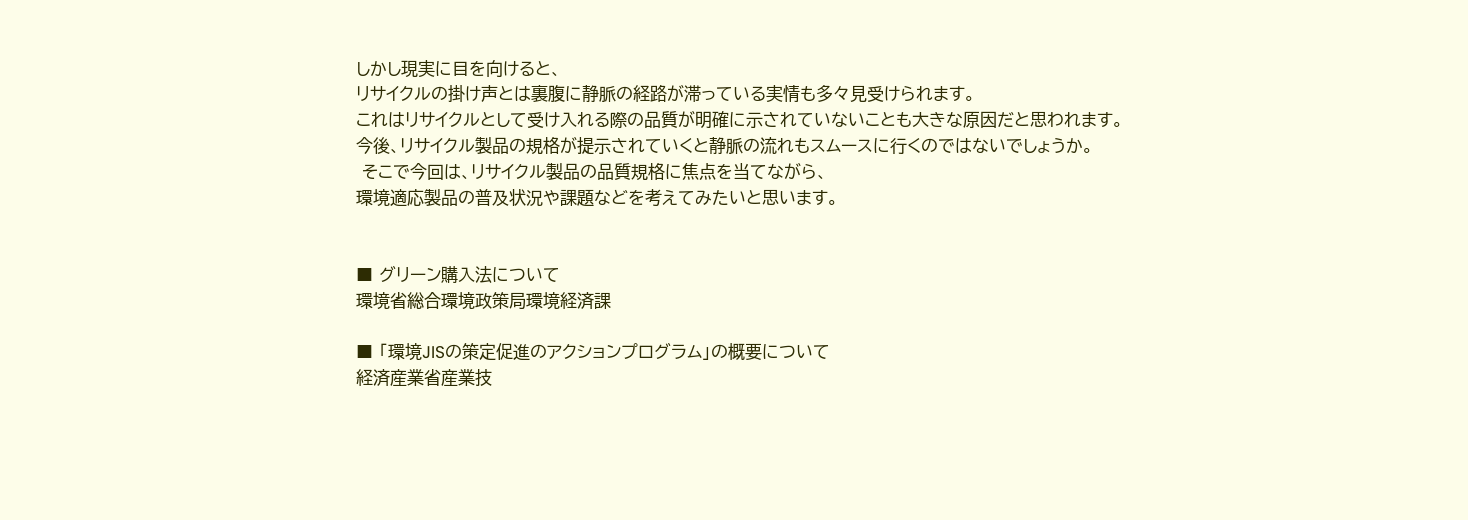しかし現実に目を向けると、
リサイクルの掛け声とは裏腹に静脈の経路が滞っている実情も多々見受けられます。
これはリサイクルとして受け入れる際の品質が明確に示されていないことも大きな原因だと思われます。
今後、リサイクル製品の規格が提示されていくと静脈の流れもスムースに行くのではないでしょうか。
 そこで今回は、リサイクル製品の品質規格に焦点を当てながら、
環境適応製品の普及状況や課題などを考えてみたいと思います。


■ グリーン購入法について
環境省総合環境政策局環境経済課

■ 「環境JISの策定促進のアクションプログラム」の概要について
経済産業省産業技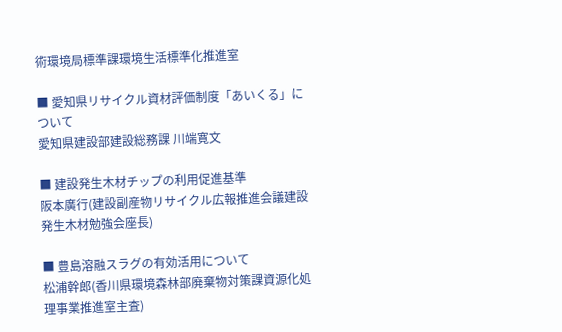術環境局標準課環境生活標準化推進室

■ 愛知県リサイクル資材評価制度「あいくる」について
愛知県建設部建設総務課 川端寛文

■ 建設発生木材チップの利用促進基準
阪本廣行(建設副産物リサイクル広報推進会議建設発生木材勉強会座長)

■ 豊島溶融スラグの有効活用について
松浦幹郎(香川県環境森林部廃棄物対策課資源化処理事業推進室主査)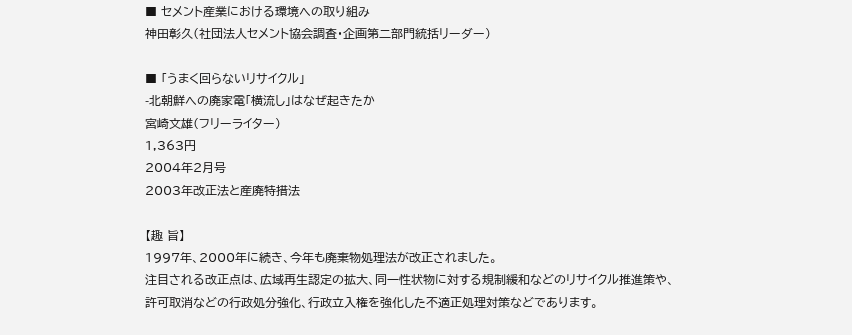■ セメント産業における環境への取り組み
神田彰久(社団法人セメント協会調査・企画第二部門統括リーダー)

■ 「うまく回らないリサイクル」
-北朝鮮への廃家電「横流し」はなぜ起きたか
宮崎文雄(フリーライター)
1,363円
2004年2月号
2003年改正法と産廃特措法

【趣 旨】
1997年、2000年に続き、今年も廃棄物処理法が改正されました。
注目される改正点は、広域再生認定の拡大、同一性状物に対する規制緩和などのリサイクル推進策や、
許可取消などの行政処分強化、行政立入権を強化した不適正処理対策などであります。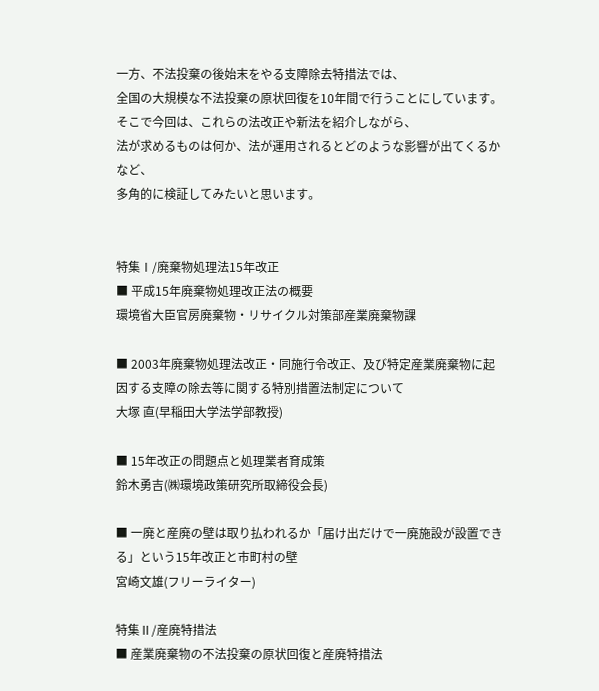一方、不法投棄の後始末をやる支障除去特措法では、
全国の大規模な不法投棄の原状回復を10年間で行うことにしています。
そこで今回は、これらの法改正や新法を紹介しながら、
法が求めるものは何か、法が運用されるとどのような影響が出てくるかなど、
多角的に検証してみたいと思います。


特集Ⅰ/廃棄物処理法15年改正
■ 平成15年廃棄物処理改正法の概要
環境省大臣官房廃棄物・リサイクル対策部産業廃棄物課

■ 2003年廃棄物処理法改正・同施行令改正、及び特定産業廃棄物に起因する支障の除去等に関する特別措置法制定について
大塚 直(早稲田大学法学部教授)

■ 15年改正の問題点と処理業者育成策
鈴木勇吉(㈱環境政策研究所取締役会長)

■ 一廃と産廃の壁は取り払われるか「届け出だけで一廃施設が設置できる」という15年改正と市町村の壁
宮崎文雄(フリーライター)

特集Ⅱ/産廃特措法
■ 産業廃棄物の不法投棄の原状回復と産廃特措法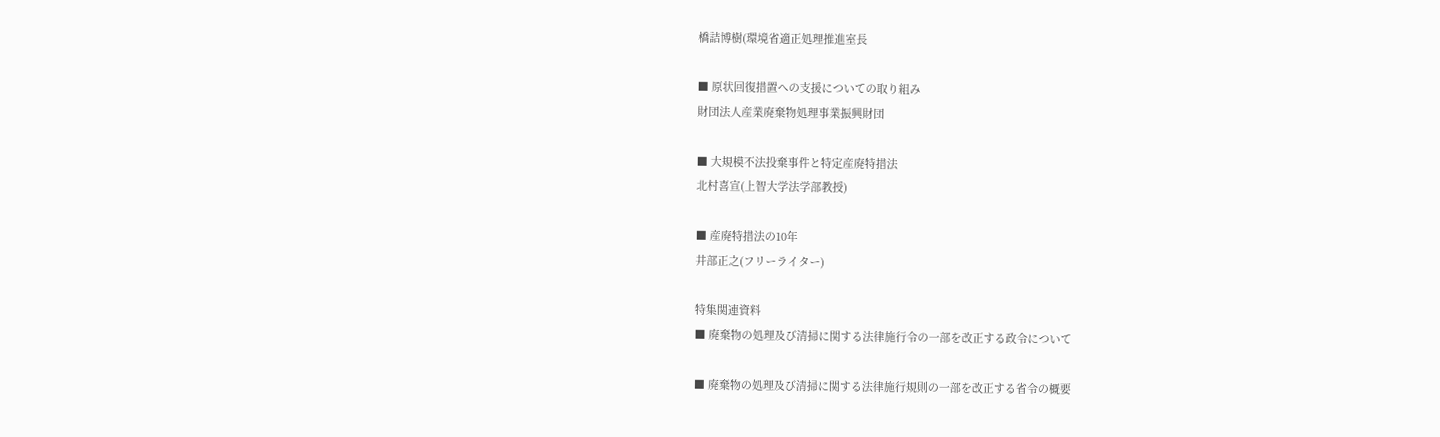橋詰博樹(環境省適正処理推進室長

■ 原状回復措置への支援についての取り組み
財団法人産業廃棄物処理事業振興財団

■ 大規模不法投棄事件と特定産廃特措法
北村喜宣(上智大学法学部教授)

■ 産廃特措法の10年
井部正之(フリーライター)

特集関連資料
■ 廃棄物の処理及び清掃に関する法律施行令の一部を改正する政令について

■ 廃棄物の処理及び清掃に関する法律施行規則の一部を改正する省令の概要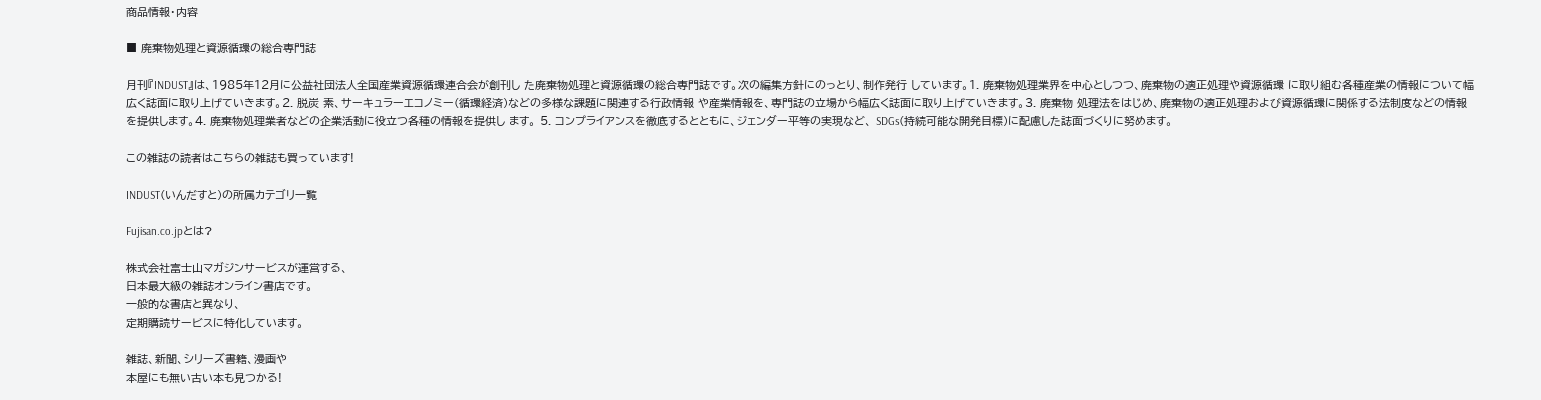商品情報・内容

■ 廃棄物処理と資源循環の総合専門誌

月刊『INDUST』は、1985年12月に公益社団法人全国産業資源循環連合会が創刊し た廃棄物処理と資源循環の総合専門誌です。次の編集方針にのっとり、制作発行 しています。1. 廃棄物処理業界を中心としつつ、廃棄物の適正処理や資源循環 に取り組む各種産業の情報について幅広く誌面に取り上げていきます。2. 脱炭 素、サーキュラーエコノミー(循環経済)などの多様な課題に関連する行政情報 や産業情報を、専門誌の立場から幅広く誌面に取り上げていきます。3. 廃棄物 処理法をはじめ、廃棄物の適正処理および資源循環に関係する法制度などの情報 を提供します。4. 廃棄物処理業者などの企業活動に役立つ各種の情報を提供し ます。 5. コンプライアンスを徹底するとともに、ジェンダー平等の実現など、 SDGs(持続可能な開発目標)に配慮した誌面づくりに努めます。

この雑誌の読者はこちらの雑誌も買っています!

INDUST(いんだすと)の所属カテゴリ一覧

Fujisan.co.jpとは?

株式会社富士山マガジンサービスが運営する、
日本最大級の雑誌オンライン書店です。
一般的な書店と異なり、
定期購読サービスに特化しています。

雑誌、新聞、シリーズ書籍、漫画や
本屋にも無い古い本も見つかる!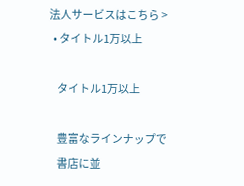法人サービスはこちら >
  • タイトル1万以上

    タイトル1万以上

    豊富なラインナップで
    書店に並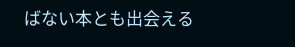ばない本とも出会える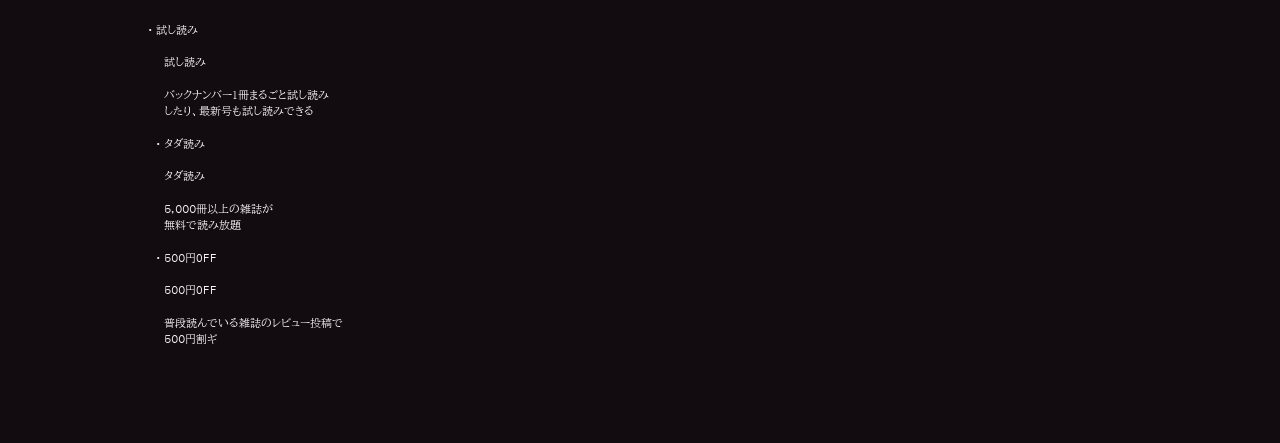• 試し読み

    試し読み

    バックナンバー1冊まるごと試し読み
    したり、最新号も試し読みできる

  • タダ読み

    タダ読み

    5,000冊以上の雑誌が
    無料で読み放題

  • 500円OFF

    500円OFF

    普段読んでいる雑誌のレビュー投稿で
    500円割ギ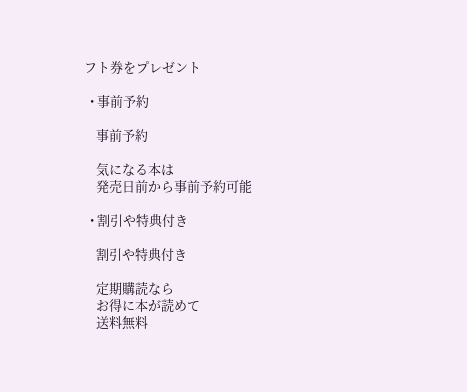フト券をプレゼント

  • 事前予約

    事前予約

    気になる本は
    発売日前から事前予約可能

  • 割引や特典付き

    割引や特典付き

    定期購読なら
    お得に本が読めて
    送料無料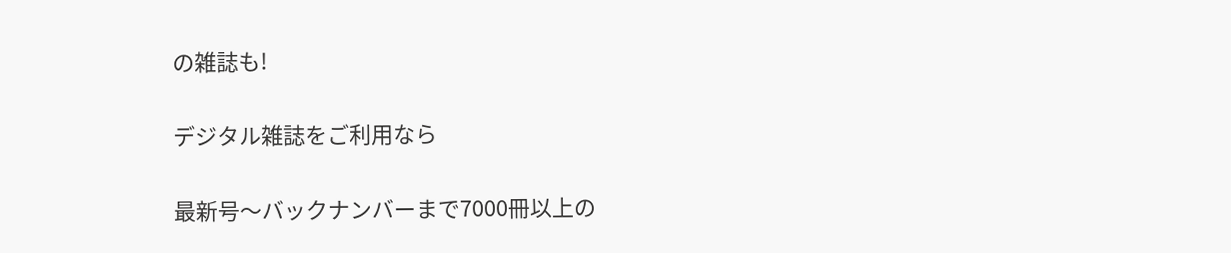の雑誌も!

デジタル雑誌をご利用なら

最新号〜バックナンバーまで7000冊以上の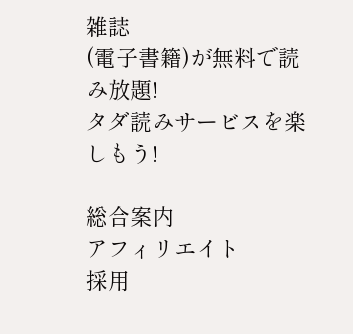雑誌
(電子書籍)が無料で読み放題!
タダ読みサービスを楽しもう!

総合案内
アフィリエイト
採用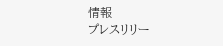情報
プレスリリー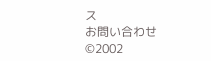ス
お問い合わせ
©2002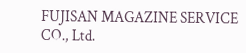FUJISAN MAGAZINE SERVICE CO., Ltd.